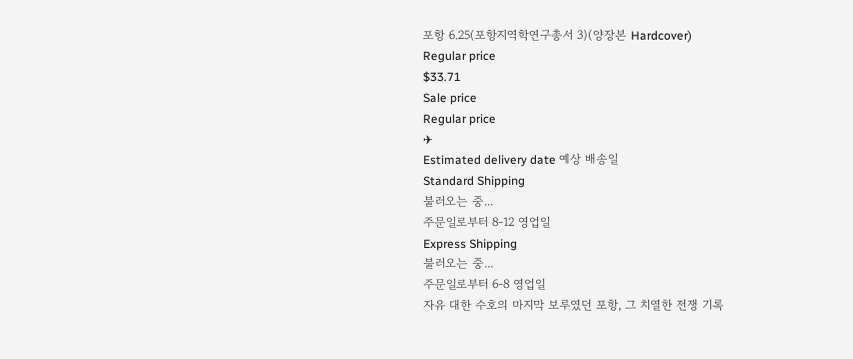포항 6.25(포항지역학연구총서 3)(양장본 Hardcover)
Regular price
$33.71
Sale price
Regular price
✈
Estimated delivery date 예상 배송일
Standard Shipping
불러오는 중...
주문일로부터 8-12 영업일
Express Shipping
불러오는 중...
주문일로부터 6-8 영업일
자유 대한 수호의 마지막 보루였던 포항, 그 치열한 전쟁 기록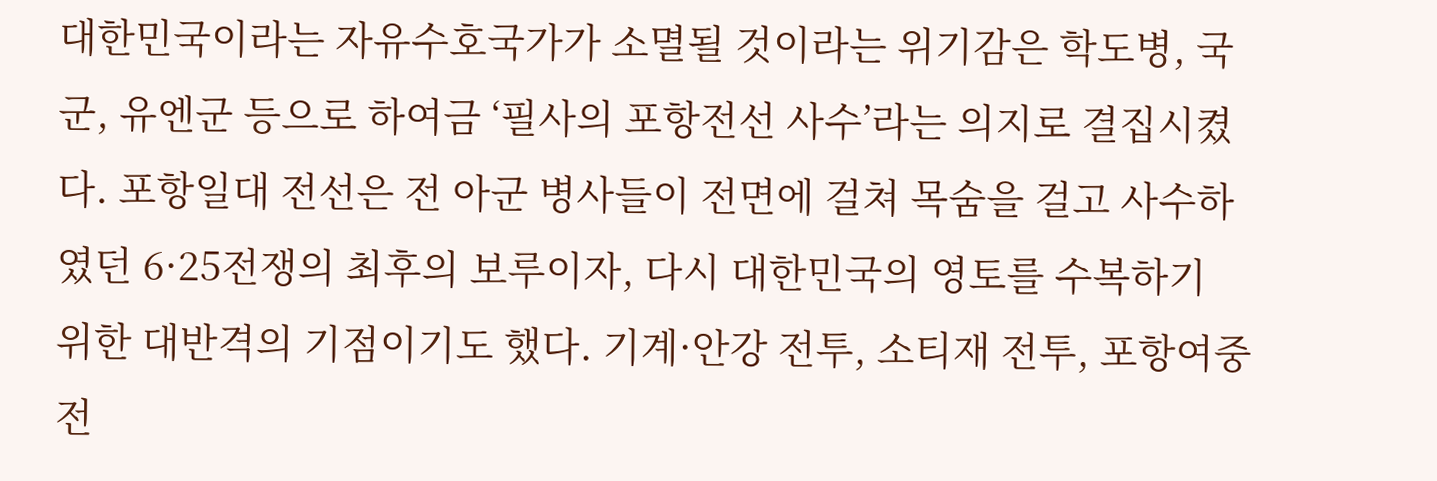대한민국이라는 자유수호국가가 소멸될 것이라는 위기감은 학도병, 국군, 유엔군 등으로 하여금 ‘필사의 포항전선 사수’라는 의지로 결집시켰다. 포항일대 전선은 전 아군 병사들이 전면에 걸쳐 목숨을 걸고 사수하였던 6·25전쟁의 최후의 보루이자, 다시 대한민국의 영토를 수복하기 위한 대반격의 기점이기도 했다. 기계·안강 전투, 소티재 전투, 포항여중 전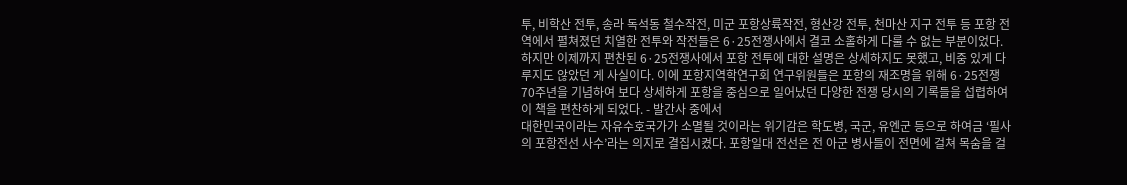투, 비학산 전투, 송라 독석동 철수작전, 미군 포항상륙작전, 형산강 전투, 천마산 지구 전투 등 포항 전역에서 펼쳐졌던 치열한 전투와 작전들은 6·25전쟁사에서 결코 소홀하게 다룰 수 없는 부분이었다. 하지만 이제까지 편찬된 6·25전쟁사에서 포항 전투에 대한 설명은 상세하지도 못했고, 비중 있게 다루지도 않았던 게 사실이다. 이에 포항지역학연구회 연구위원들은 포항의 재조명을 위해 6·25전쟁 70주년을 기념하여 보다 상세하게 포항을 중심으로 일어났던 다양한 전쟁 당시의 기록들을 섭렵하여 이 책을 편찬하게 되었다. - 발간사 중에서
대한민국이라는 자유수호국가가 소멸될 것이라는 위기감은 학도병, 국군, 유엔군 등으로 하여금 ‘필사의 포항전선 사수’라는 의지로 결집시켰다. 포항일대 전선은 전 아군 병사들이 전면에 걸쳐 목숨을 걸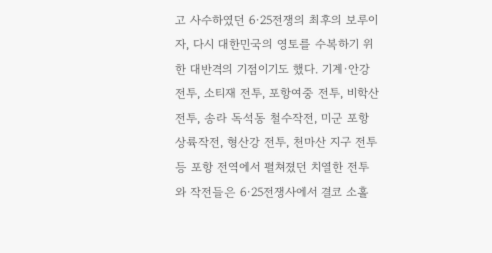고 사수하였던 6·25전쟁의 최후의 보루이자, 다시 대한민국의 영토를 수복하기 위한 대반격의 기점이기도 했다. 기계·안강 전투, 소티재 전투, 포항여중 전투, 비학산 전투, 송라 독석동 철수작전, 미군 포항상륙작전, 형산강 전투, 천마산 지구 전투 등 포항 전역에서 펼쳐졌던 치열한 전투와 작전들은 6·25전쟁사에서 결코 소홀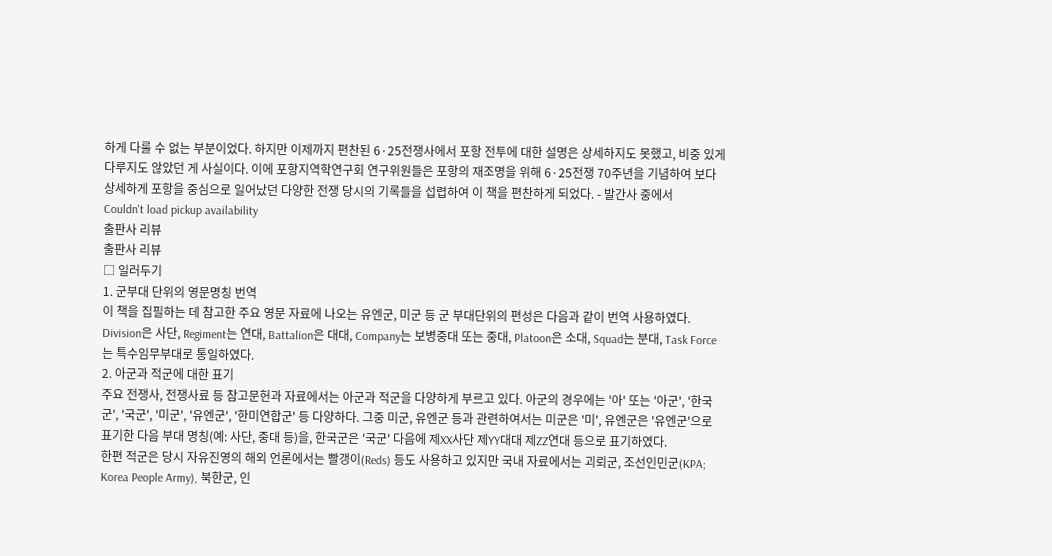하게 다룰 수 없는 부분이었다. 하지만 이제까지 편찬된 6·25전쟁사에서 포항 전투에 대한 설명은 상세하지도 못했고, 비중 있게 다루지도 않았던 게 사실이다. 이에 포항지역학연구회 연구위원들은 포항의 재조명을 위해 6·25전쟁 70주년을 기념하여 보다 상세하게 포항을 중심으로 일어났던 다양한 전쟁 당시의 기록들을 섭렵하여 이 책을 편찬하게 되었다. - 발간사 중에서
Couldn't load pickup availability
출판사 리뷰
출판사 리뷰
□ 일러두기
1. 군부대 단위의 영문명칭 번역
이 책을 집필하는 데 참고한 주요 영문 자료에 나오는 유엔군, 미군 등 군 부대단위의 편성은 다음과 같이 번역 사용하였다. Division은 사단, Regiment는 연대, Battalion은 대대, Company는 보병중대 또는 중대, Platoon은 소대, Squad는 분대, Task Force는 특수임무부대로 통일하였다.
2. 아군과 적군에 대한 표기
주요 전쟁사, 전쟁사료 등 참고문헌과 자료에서는 아군과 적군을 다양하게 부르고 있다. 아군의 경우에는 '아' 또는 '아군', '한국군', '국군', '미군', '유엔군', '한미연합군' 등 다양하다. 그중 미군, 유엔군 등과 관련하여서는 미군은 '미', 유엔군은 '유엔군'으로 표기한 다음 부대 명칭(예: 사단, 중대 등)을, 한국군은 '국군' 다음에 제XX사단 제YY대대 제ZZ연대 등으로 표기하였다.
한편 적군은 당시 자유진영의 해외 언론에서는 빨갱이(Reds) 등도 사용하고 있지만 국내 자료에서는 괴뢰군, 조선인민군(KPA; Korea People Army), 북한군, 인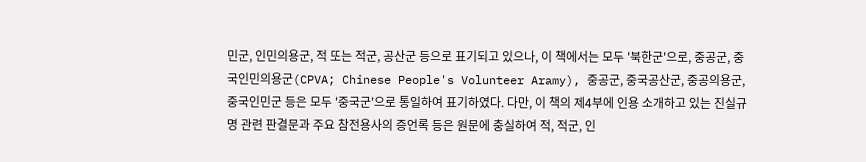민군, 인민의용군, 적 또는 적군, 공산군 등으로 표기되고 있으나, 이 책에서는 모두 '북한군'으로, 중공군, 중국인민의용군(CPVA; Chinese People's Volunteer Aramy), 중공군, 중국공산군, 중공의용군, 중국인민군 등은 모두 '중국군'으로 통일하여 표기하였다. 다만, 이 책의 제4부에 인용 소개하고 있는 진실규명 관련 판결문과 주요 참전용사의 증언록 등은 원문에 충실하여 적, 적군, 인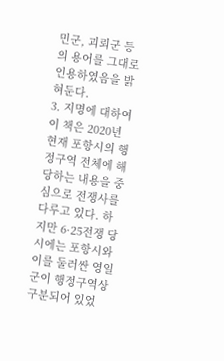민군, 괴뢰군 등의 용어를 그대로 인용하였음을 밝혀둔다.
3. 지명에 대하여
이 책은 2020년 현재 포항시의 행정구역 전체에 해당하는 내용을 중심으로 전쟁사를 다루고 있다. 하지만 6·25전쟁 당시에는 포항시와 이를 둘러싼 영일군이 행정구역상 구분되어 있었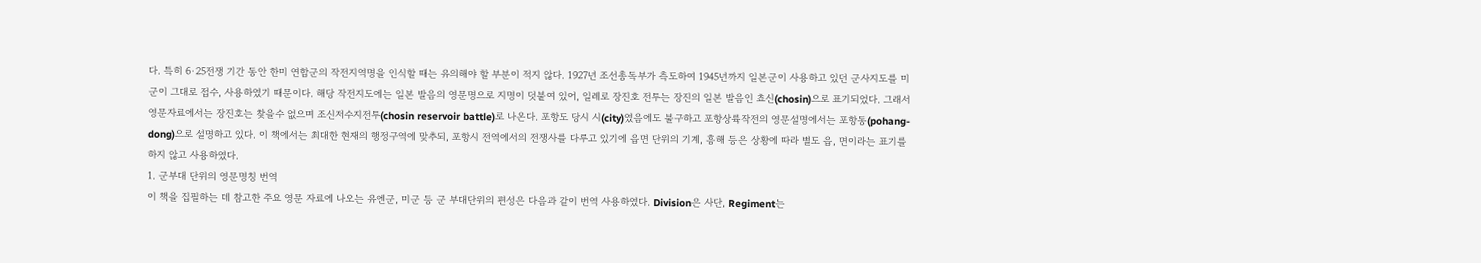다. 특히 6·25전쟁 기간 동안 한미 연합군의 작전지역명을 인식할 때는 유의해야 할 부분이 적지 않다. 1927년 조선총독부가 측도하여 1945년까지 일본군이 사용하고 있던 군사지도를 미군이 그대로 접수, 사용하였기 때문이다. 해당 작전지도에는 일본 발음의 영문명으로 지명이 덧붙여 있어, 일례로 장진호 전투는 장진의 일본 발음인 쵸신(chosin)으로 표기되었다. 그래서 영문자료에서는 장진호는 찾을수 없으며 조신저수지전투(chosin reservoir battle)로 나온다. 포항도 당시 시(city)였음에도 불구하고 포항상륙작전의 영문설명에서는 포항동(pohang-dong)으로 설명하고 있다. 이 책에서는 최대한 현재의 행정구역에 맞추되, 포항시 전역에서의 전쟁사를 다루고 있기에 읍면 단위의 기계, 흥해 등은 상황에 따라 별도 읍, 면이라는 표기를 하지 않고 사용하였다.
1. 군부대 단위의 영문명칭 번역
이 책을 집필하는 데 참고한 주요 영문 자료에 나오는 유엔군, 미군 등 군 부대단위의 편성은 다음과 같이 번역 사용하였다. Division은 사단, Regiment는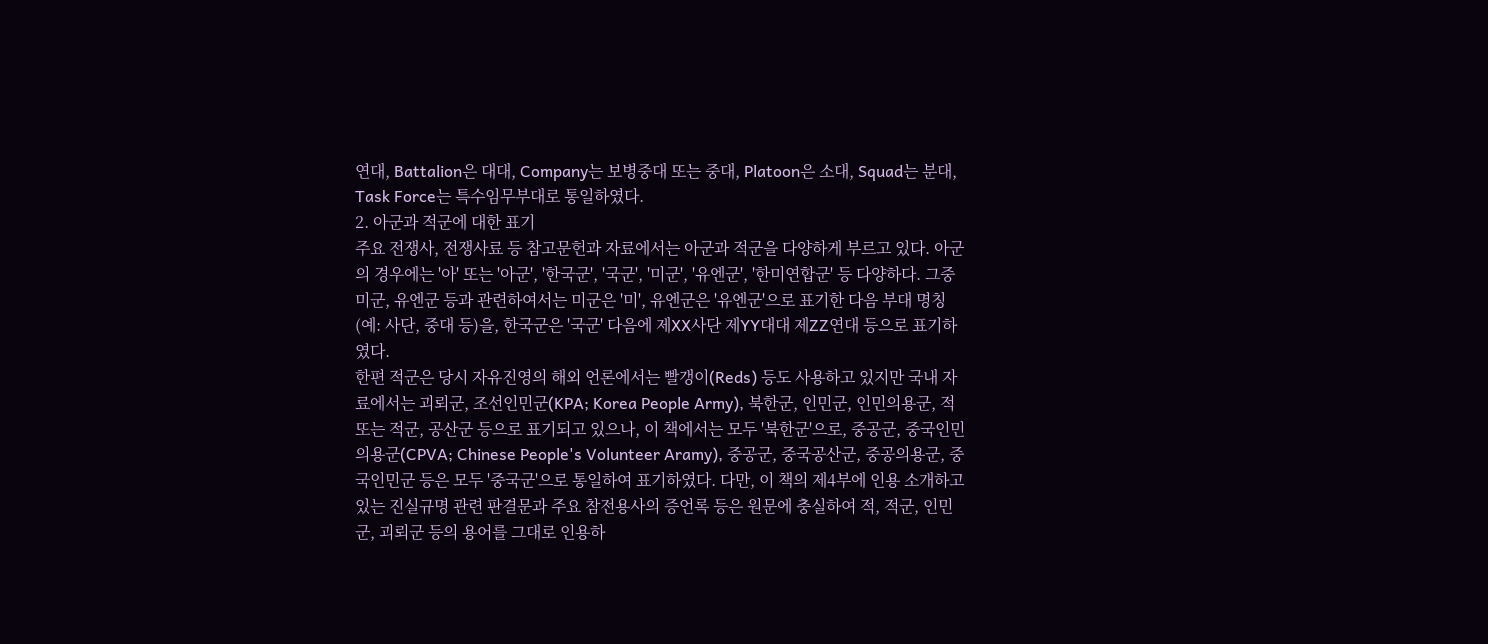연대, Battalion은 대대, Company는 보병중대 또는 중대, Platoon은 소대, Squad는 분대, Task Force는 특수임무부대로 통일하였다.
2. 아군과 적군에 대한 표기
주요 전쟁사, 전쟁사료 등 참고문헌과 자료에서는 아군과 적군을 다양하게 부르고 있다. 아군의 경우에는 '아' 또는 '아군', '한국군', '국군', '미군', '유엔군', '한미연합군' 등 다양하다. 그중 미군, 유엔군 등과 관련하여서는 미군은 '미', 유엔군은 '유엔군'으로 표기한 다음 부대 명칭(예: 사단, 중대 등)을, 한국군은 '국군' 다음에 제XX사단 제YY대대 제ZZ연대 등으로 표기하였다.
한편 적군은 당시 자유진영의 해외 언론에서는 빨갱이(Reds) 등도 사용하고 있지만 국내 자료에서는 괴뢰군, 조선인민군(KPA; Korea People Army), 북한군, 인민군, 인민의용군, 적 또는 적군, 공산군 등으로 표기되고 있으나, 이 책에서는 모두 '북한군'으로, 중공군, 중국인민의용군(CPVA; Chinese People's Volunteer Aramy), 중공군, 중국공산군, 중공의용군, 중국인민군 등은 모두 '중국군'으로 통일하여 표기하였다. 다만, 이 책의 제4부에 인용 소개하고 있는 진실규명 관련 판결문과 주요 참전용사의 증언록 등은 원문에 충실하여 적, 적군, 인민군, 괴뢰군 등의 용어를 그대로 인용하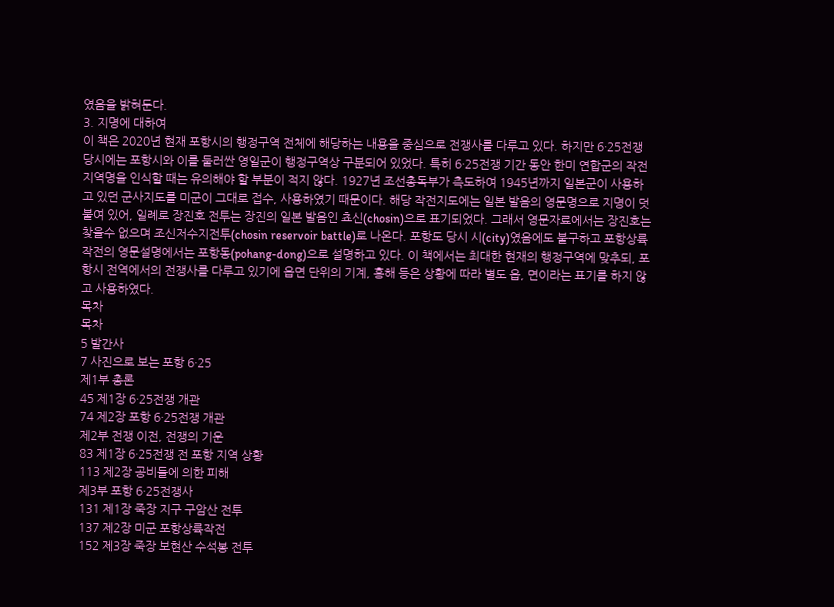였음을 밝혀둔다.
3. 지명에 대하여
이 책은 2020년 현재 포항시의 행정구역 전체에 해당하는 내용을 중심으로 전쟁사를 다루고 있다. 하지만 6·25전쟁 당시에는 포항시와 이를 둘러싼 영일군이 행정구역상 구분되어 있었다. 특히 6·25전쟁 기간 동안 한미 연합군의 작전지역명을 인식할 때는 유의해야 할 부분이 적지 않다. 1927년 조선총독부가 측도하여 1945년까지 일본군이 사용하고 있던 군사지도를 미군이 그대로 접수, 사용하였기 때문이다. 해당 작전지도에는 일본 발음의 영문명으로 지명이 덧붙여 있어, 일례로 장진호 전투는 장진의 일본 발음인 쵸신(chosin)으로 표기되었다. 그래서 영문자료에서는 장진호는 찾을수 없으며 조신저수지전투(chosin reservoir battle)로 나온다. 포항도 당시 시(city)였음에도 불구하고 포항상륙작전의 영문설명에서는 포항동(pohang-dong)으로 설명하고 있다. 이 책에서는 최대한 현재의 행정구역에 맞추되, 포항시 전역에서의 전쟁사를 다루고 있기에 읍면 단위의 기계, 흥해 등은 상황에 따라 별도 읍, 면이라는 표기를 하지 않고 사용하였다.
목차
목차
5 발간사
7 사진으로 보는 포항 6·25
제1부 총론
45 제1장 6·25전쟁 개관
74 제2장 포항 6·25전쟁 개관
제2부 전쟁 이전, 전쟁의 기운
83 제1장 6·25전쟁 전 포항 지역 상황
113 제2장 공비들에 의한 피해
제3부 포항 6·25전쟁사
131 제1장 죽장 지구 구암산 전투
137 제2장 미군 포항상륙작전
152 제3장 죽장 보현산 수석봉 전투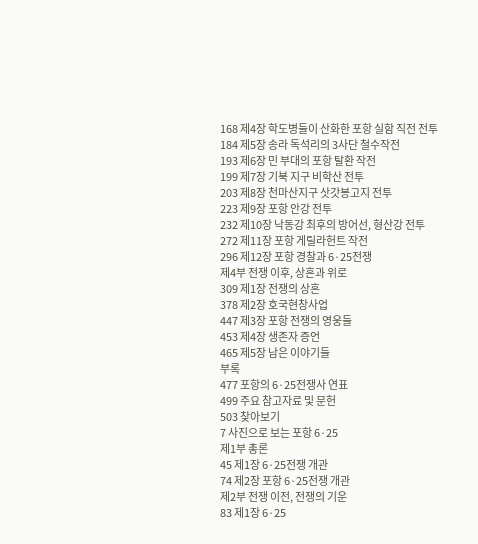168 제4장 학도병들이 산화한 포항 실함 직전 전투
184 제5장 송라 독석리의 3사단 철수작전
193 제6장 민 부대의 포항 탈환 작전
199 제7장 기북 지구 비학산 전투
203 제8장 천마산지구 삿갓봉고지 전투
223 제9장 포항 안강 전투
232 제10장 낙동강 최후의 방어선, 형산강 전투
272 제11장 포항 게릴라헌트 작전
296 제12장 포항 경찰과 6·25전쟁
제4부 전쟁 이후, 상흔과 위로
309 제1장 전쟁의 상흔
378 제2장 호국현창사업
447 제3장 포항 전쟁의 영웅들
453 제4장 생존자 증언
465 제5장 남은 이야기들
부록
477 포항의 6·25전쟁사 연표
499 주요 참고자료 및 문헌
503 찾아보기
7 사진으로 보는 포항 6·25
제1부 총론
45 제1장 6·25전쟁 개관
74 제2장 포항 6·25전쟁 개관
제2부 전쟁 이전, 전쟁의 기운
83 제1장 6·25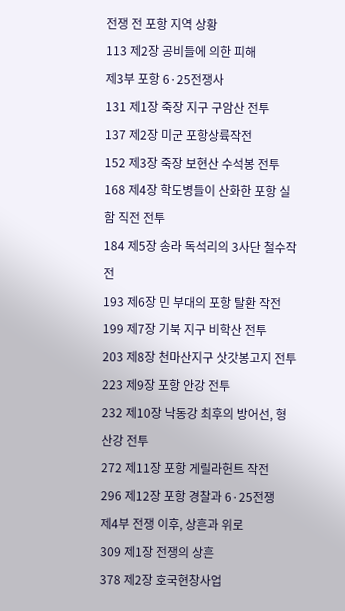전쟁 전 포항 지역 상황
113 제2장 공비들에 의한 피해
제3부 포항 6·25전쟁사
131 제1장 죽장 지구 구암산 전투
137 제2장 미군 포항상륙작전
152 제3장 죽장 보현산 수석봉 전투
168 제4장 학도병들이 산화한 포항 실함 직전 전투
184 제5장 송라 독석리의 3사단 철수작전
193 제6장 민 부대의 포항 탈환 작전
199 제7장 기북 지구 비학산 전투
203 제8장 천마산지구 삿갓봉고지 전투
223 제9장 포항 안강 전투
232 제10장 낙동강 최후의 방어선, 형산강 전투
272 제11장 포항 게릴라헌트 작전
296 제12장 포항 경찰과 6·25전쟁
제4부 전쟁 이후, 상흔과 위로
309 제1장 전쟁의 상흔
378 제2장 호국현창사업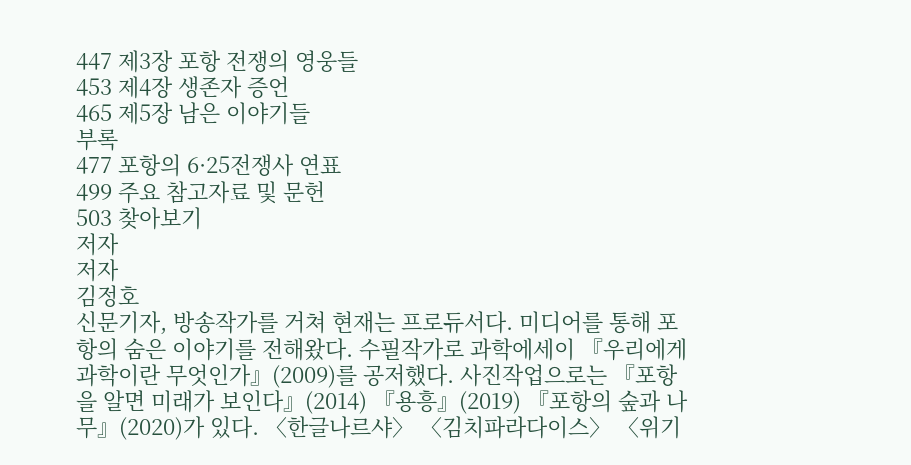447 제3장 포항 전쟁의 영웅들
453 제4장 생존자 증언
465 제5장 남은 이야기들
부록
477 포항의 6·25전쟁사 연표
499 주요 참고자료 및 문헌
503 찾아보기
저자
저자
김정호
신문기자, 방송작가를 거쳐 현재는 프로듀서다. 미디어를 통해 포항의 숨은 이야기를 전해왔다. 수필작가로 과학에세이 『우리에게 과학이란 무엇인가』(2009)를 공저했다. 사진작업으로는 『포항을 알면 미래가 보인다』(2014) 『용흥』(2019) 『포항의 숲과 나무』(2020)가 있다. 〈한글나르샤〉 〈김치파라다이스〉 〈위기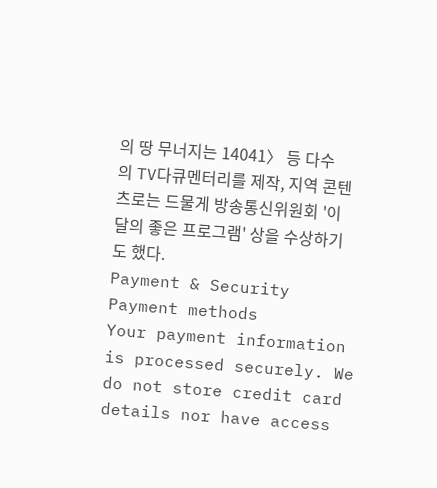의 땅 무너지는 14041〉 등 다수의 TV다큐멘터리를 제작, 지역 콘텐츠로는 드물게 방송통신위원회 '이달의 좋은 프로그램' 상을 수상하기도 했다.
Payment & Security
Payment methods
Your payment information is processed securely. We do not store credit card details nor have access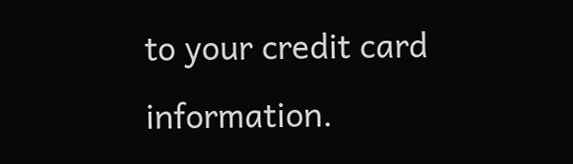to your credit card information.